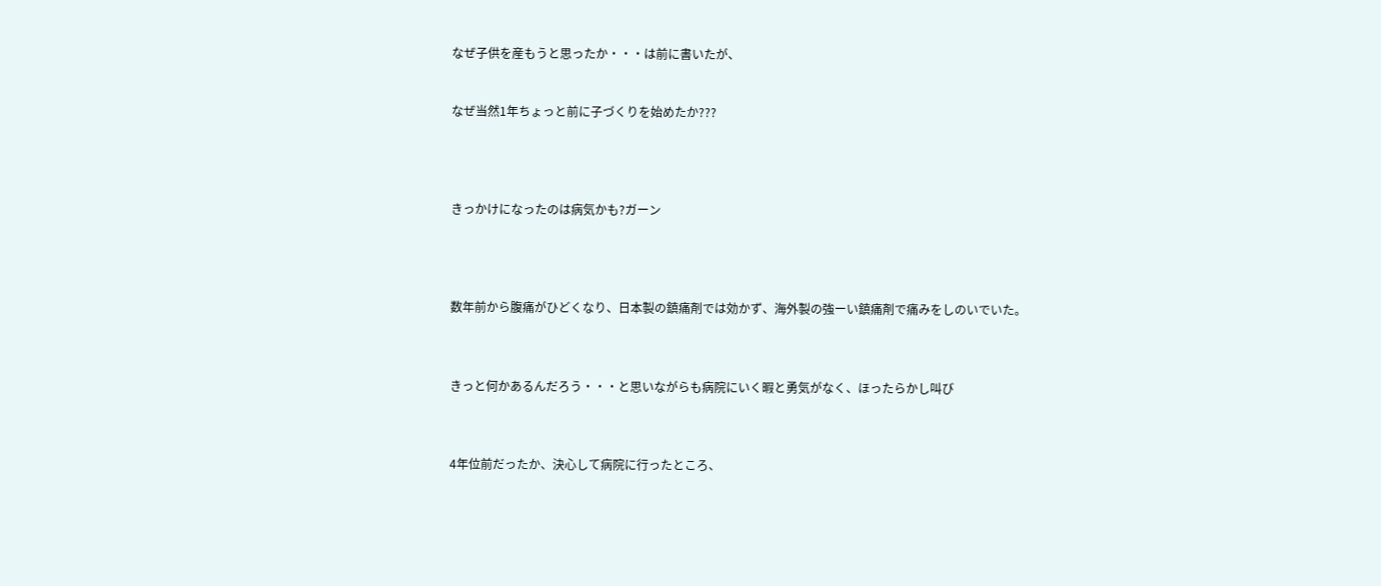なぜ子供を産もうと思ったか・・・は前に書いたが、


なぜ当然1年ちょっと前に子づくりを始めたか???




きっかけになったのは病気かも?ガーン




数年前から腹痛がひどくなり、日本製の鎮痛剤では効かず、海外製の強ーい鎮痛剤で痛みをしのいでいた。



きっと何かあるんだろう・・・と思いながらも病院にいく暇と勇気がなく、ほったらかし叫び



4年位前だったか、決心して病院に行ったところ、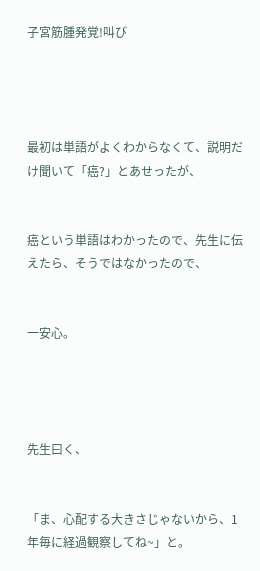子宮筋腫発覚!叫び




最初は単語がよくわからなくて、説明だけ聞いて「癌?」とあせったが、


癌という単語はわかったので、先生に伝えたら、そうではなかったので、


一安心。




先生曰く、


「ま、心配する大きさじゃないから、1年毎に経過観察してね~」と。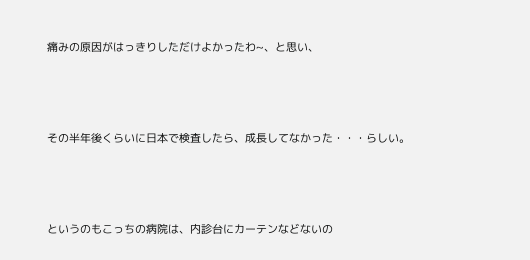痛みの原因がはっきりしただけよかったわ~、と思い、



その半年後くらいに日本で検査したら、成長してなかった・・・らしい。



というのもこっちの病院は、内診台にカーテンなどないの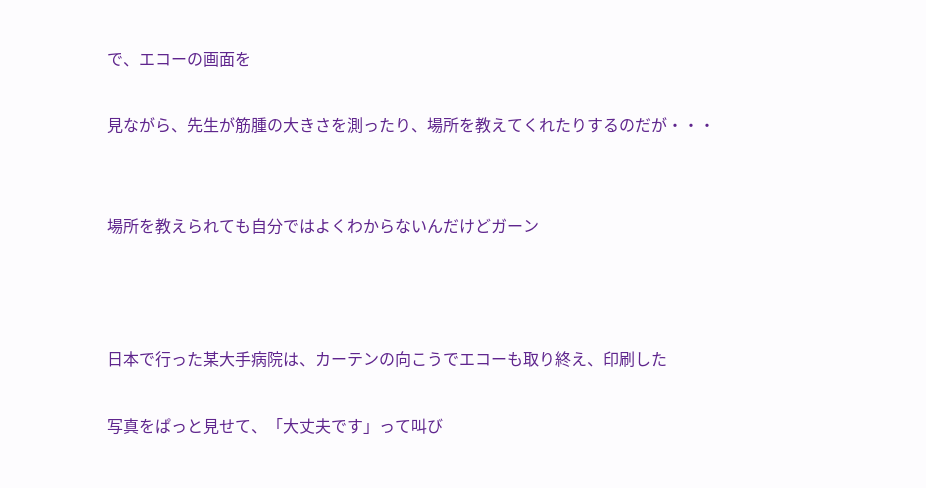で、エコーの画面を

見ながら、先生が筋腫の大きさを測ったり、場所を教えてくれたりするのだが・・・


場所を教えられても自分ではよくわからないんだけどガーン



日本で行った某大手病院は、カーテンの向こうでエコーも取り終え、印刷した

写真をぱっと見せて、「大丈夫です」って叫び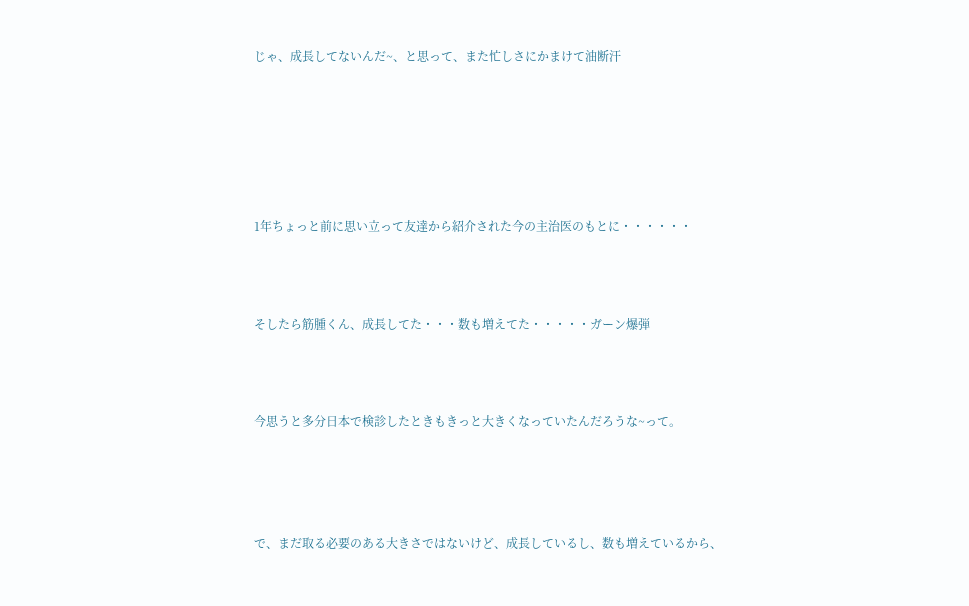じゃ、成長してないんだ~、と思って、また忙しさにかまけて油断汗






1年ちょっと前に思い立って友達から紹介された今の主治医のもとに・・・・・・



そしたら筋腫くん、成長してた・・・数も増えてた・・・・・ガーン爆弾



今思うと多分日本で検診したときもきっと大きくなっていたんだろうな~って。




で、まだ取る必要のある大きさではないけど、成長しているし、数も増えているから、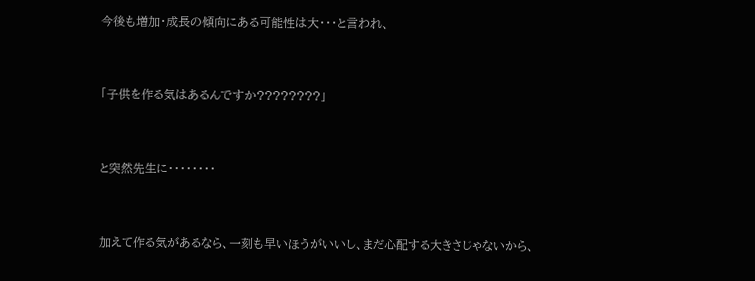今後も増加・成長の傾向にある可能性は大・・・と言われ、


「子供を作る気はあるんですか????????」


と突然先生に・・・・・・・・


加えて作る気があるなら、一刻も早いほうがいいし、まだ心配する大きさじゃないから、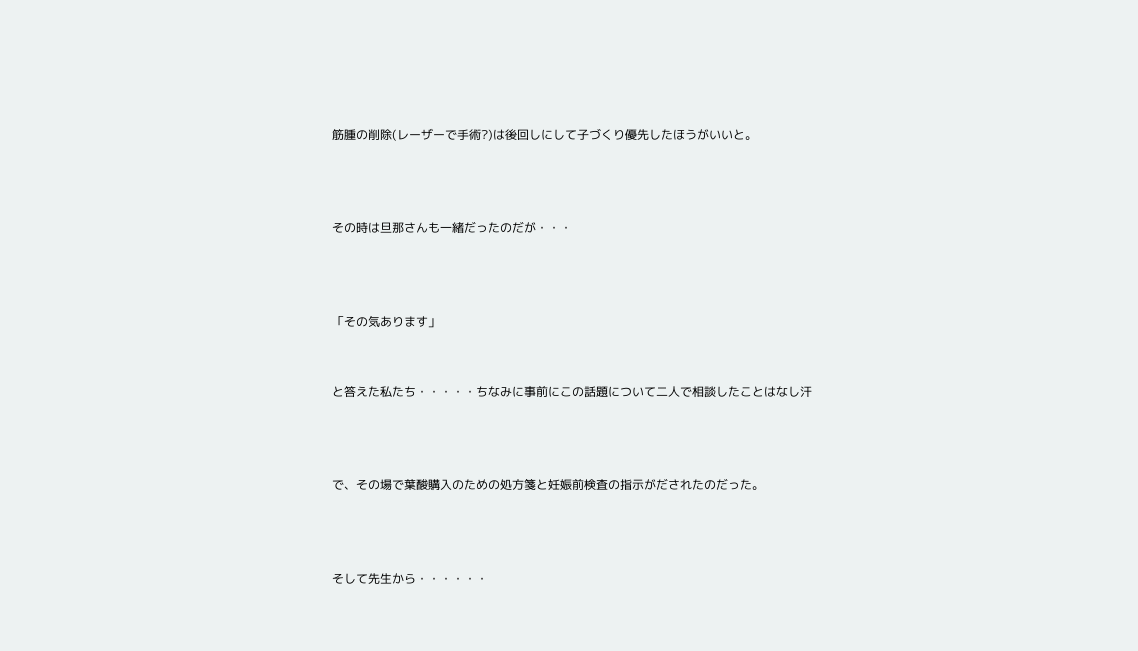筋腫の削除(レーザーで手術?)は後回しにして子づくり優先したほうがいいと。



その時は旦那さんも一緒だったのだが・・・



「その気あります」


と答えた私たち・・・・・ちなみに事前にこの話題について二人で相談したことはなし汗



で、その場で葉酸購入のための処方箋と妊娠前検査の指示がだされたのだった。



そして先生から・・・・・・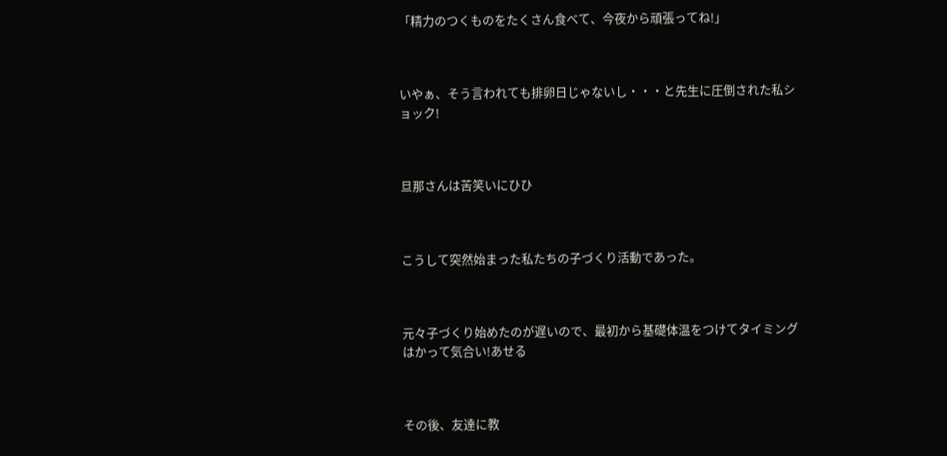「精力のつくものをたくさん食べて、今夜から頑張ってね!」



いやぁ、そう言われても排卵日じゃないし・・・と先生に圧倒された私ショック!



旦那さんは苦笑いにひひ



こうして突然始まった私たちの子づくり活動であった。



元々子づくり始めたのが遅いので、最初から基礎体温をつけてタイミングはかって気合い!あせる



その後、友達に教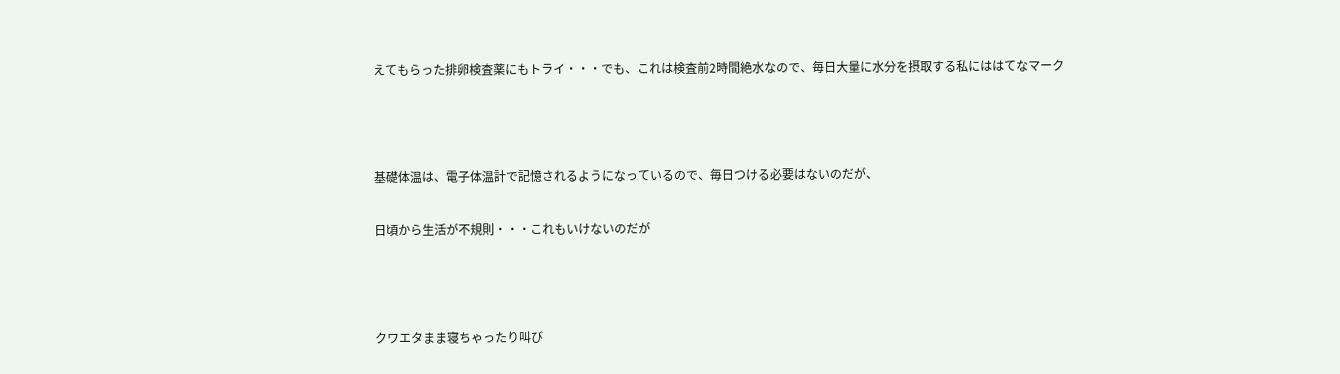えてもらった排卵検査薬にもトライ・・・でも、これは検査前2時間絶水なので、毎日大量に水分を摂取する私にははてなマーク



基礎体温は、電子体温計で記憶されるようになっているので、毎日つける必要はないのだが、

日頃から生活が不規則・・・これもいけないのだが



クワエタまま寝ちゃったり叫び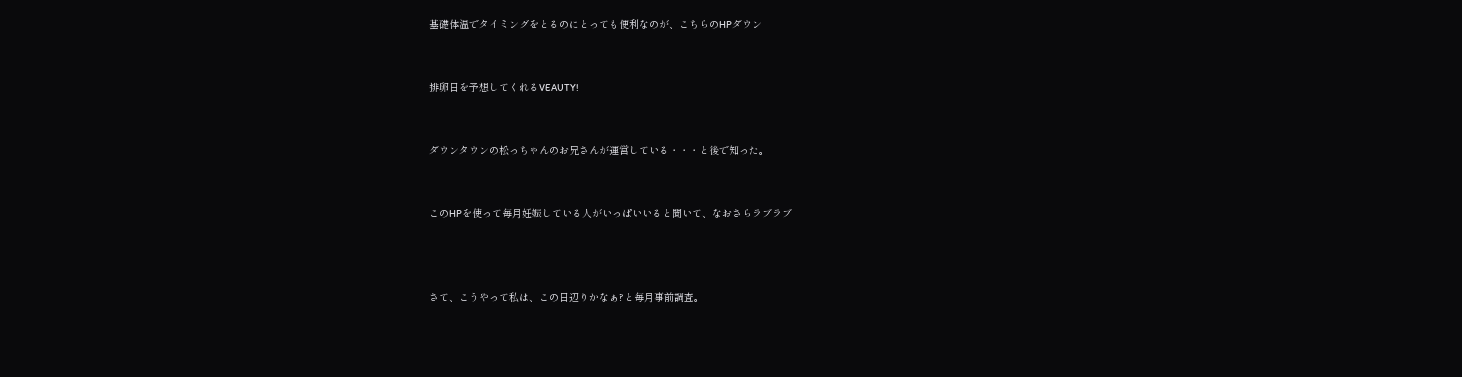基礎体温でタイミングをとるのにとっても便利なのが、こちらのHPダウン


排卵日を予想してくれるVEAUTY!


ダウンタウンの松っちゃんのお兄さんが運営している・・・と後で知った。


このHPを使って毎月妊娠している人がいっぱいいると聞いて、なおさらラブラブ



さて、こうやって私は、この日辺りかなぁ?と毎月事前調査。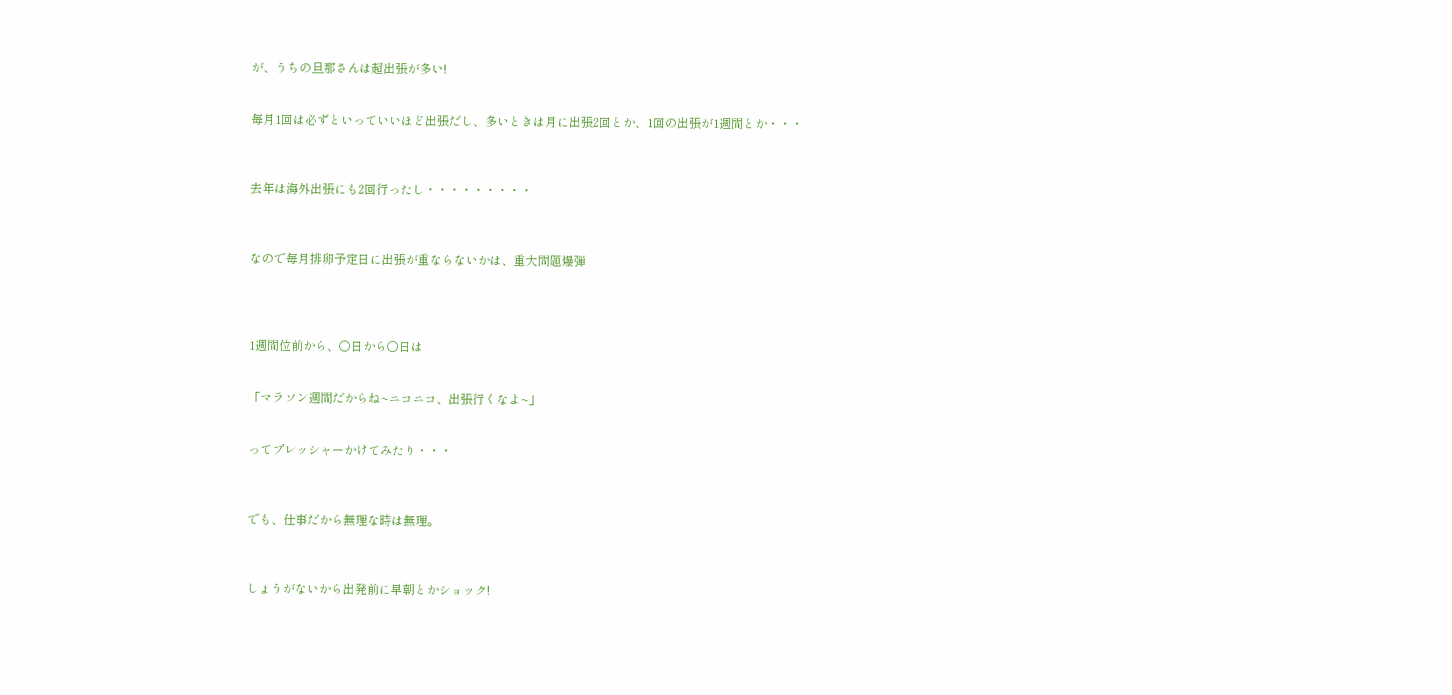が、うちの旦那さんは超出張が多い!


毎月1回は必ずといっていいほど出張だし、多いときは月に出張2回とか、1回の出張が1週間とか・・・



去年は海外出張にも2回行ったし・・・・・・・・・



なので毎月排卵予定日に出張が重ならないかは、重大問題爆弾




1週間位前から、○日から○日は


「マラソン週間だからね~ニコニコ、出張行くなよ~」


ってプレッシャーかけてみたり・・・



でも、仕事だから無理な時は無理。



しょうがないから出発前に早朝とかショック!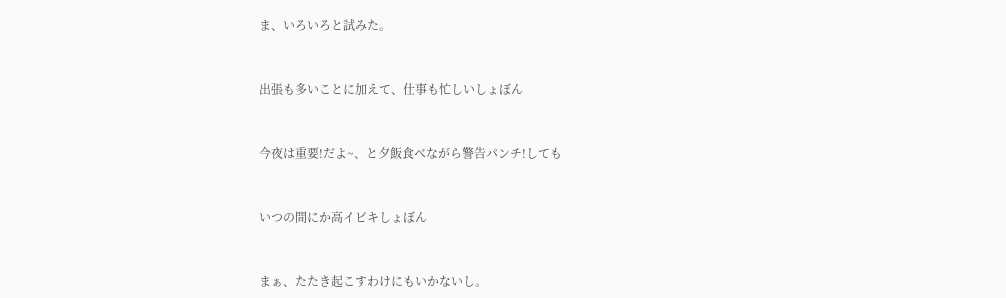ま、いろいろと試みた。



出張も多いことに加えて、仕事も忙しいしょぼん



今夜は重要!だよ~、と夕飯食べながら警告パンチ!しても



いつの間にか高イビキしょぼん



まぁ、たたき起こすわけにもいかないし。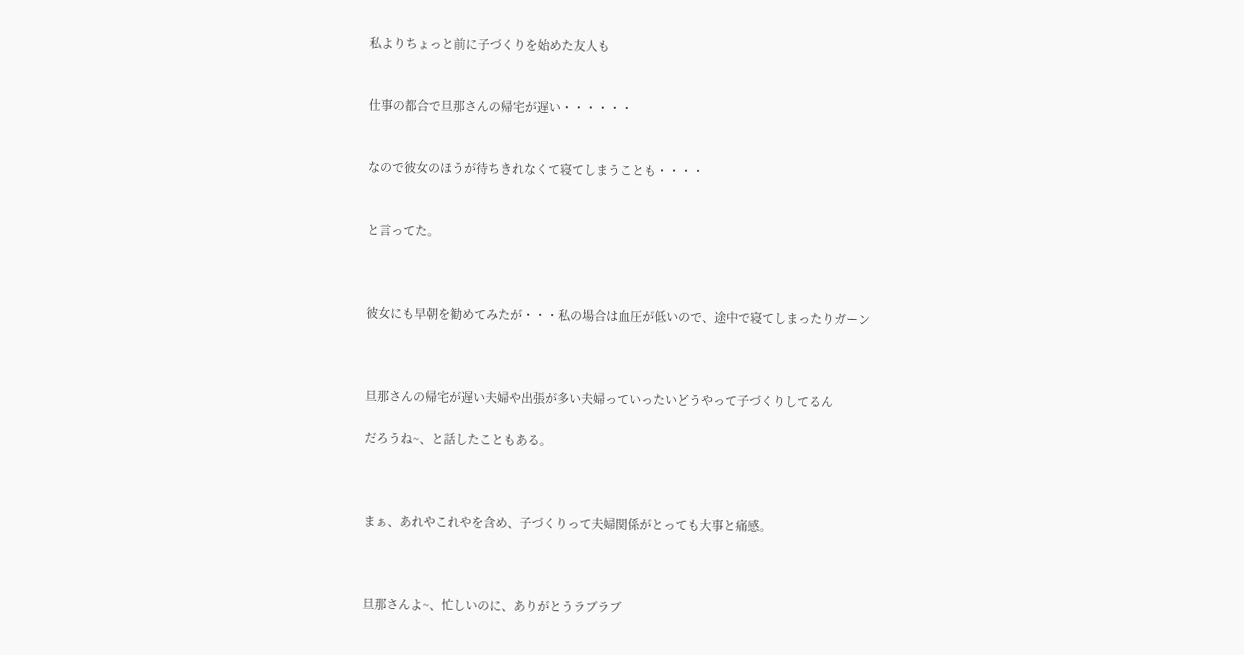私よりちょっと前に子づくりを始めた友人も


仕事の都合で旦那さんの帰宅が遅い・・・・・・


なので彼女のほうが待ちきれなくて寝てしまうことも・・・・


と言ってた。



彼女にも早朝を勧めてみたが・・・私の場合は血圧が低いので、途中で寝てしまったりガーン



旦那さんの帰宅が遅い夫婦や出張が多い夫婦っていったいどうやって子づくりしてるん

だろうね~、と話したこともある。



まぁ、あれやこれやを含め、子づくりって夫婦関係がとっても大事と痛感。



旦那さんよ~、忙しいのに、ありがとうラブラブ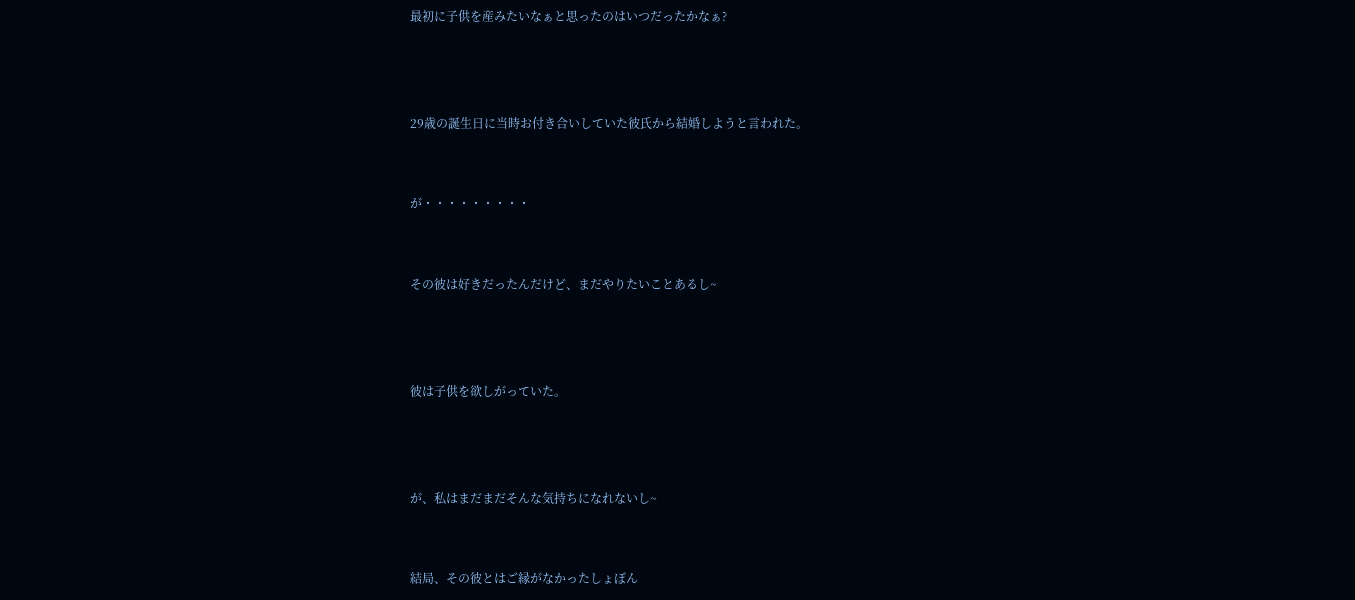最初に子供を産みたいなぁと思ったのはいつだったかなぁ?



29歳の誕生日に当時お付き合いしていた彼氏から結婚しようと言われた。


が・・・・・・・・・


その彼は好きだったんだけど、まだやりたいことあるし~



彼は子供を欲しがっていた。



が、私はまだまだそんな気持ちになれないし~


結局、その彼とはご縁がなかったしょぼん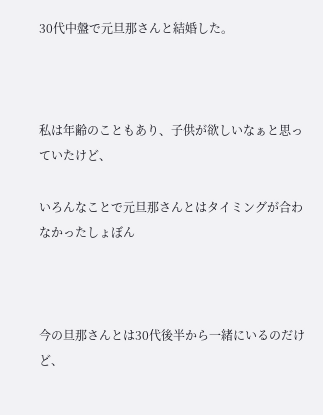30代中盤で元旦那さんと結婚した。



私は年齢のこともあり、子供が欲しいなぁと思っていたけど、

いろんなことで元旦那さんとはタイミングが合わなかったしょぼん



今の旦那さんとは30代後半から一緒にいるのだけど、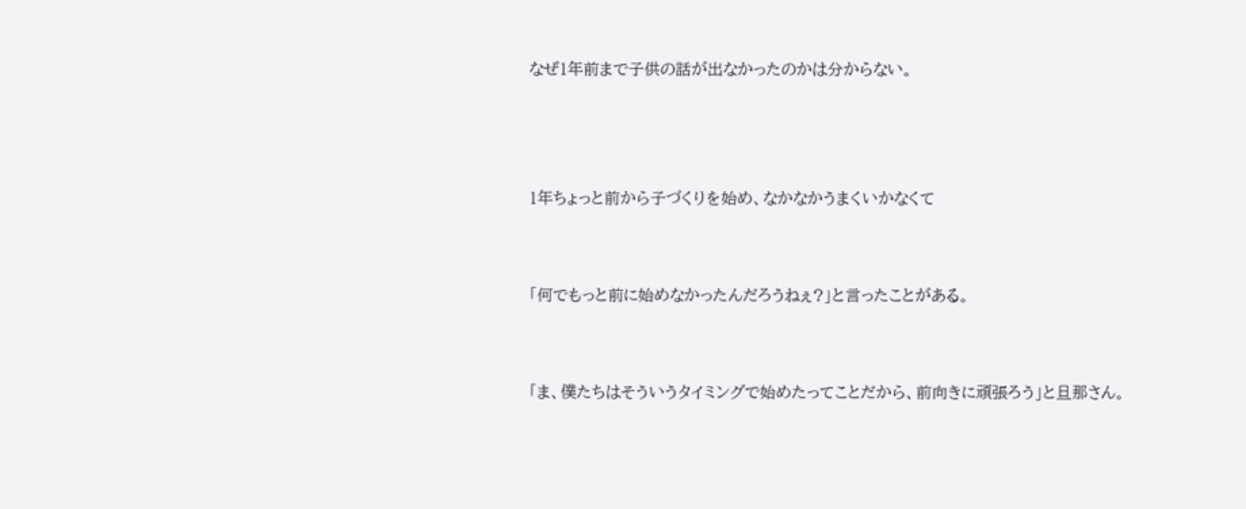なぜ1年前まで子供の話が出なかったのかは分からない。



1年ちょっと前から子づくりを始め、なかなかうまくいかなくて


「何でもっと前に始めなかったんだろうねぇ?」と言ったことがある。


「ま、僕たちはそういうタイミングで始めたってことだから、前向きに頑張ろう」と旦那さん。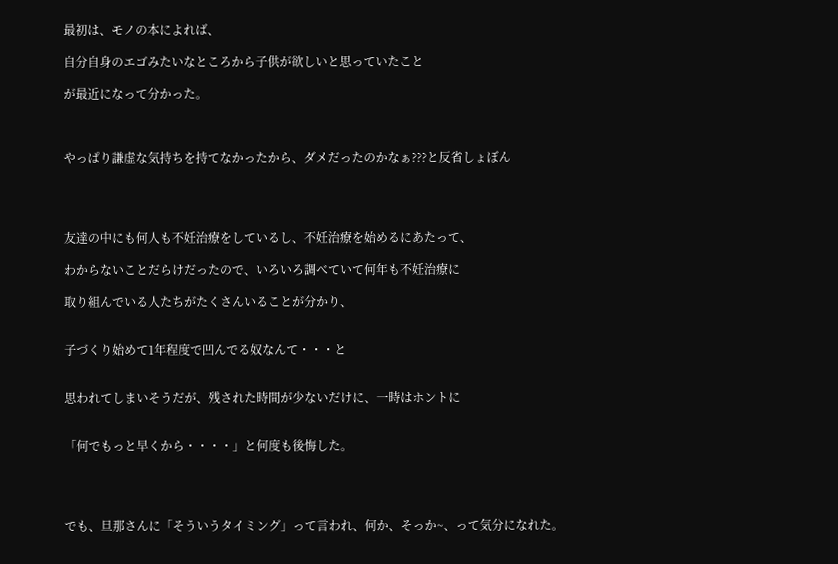最初は、モノの本によれば、

自分自身のエゴみたいなところから子供が欲しいと思っていたこと

が最近になって分かった。



やっぱり謙虚な気持ちを持てなかったから、ダメだったのかなぁ???と反省しょぼん




友達の中にも何人も不妊治療をしているし、不妊治療を始めるにあたって、

わからないことだらけだったので、いろいろ調べていて何年も不妊治療に

取り組んでいる人たちがたくさんいることが分かり、


子づくり始めて1年程度で凹んでる奴なんて・・・と


思われてしまいそうだが、残された時間が少ないだけに、一時はホントに


「何でもっと早くから・・・・」と何度も後悔した。




でも、旦那さんに「そういうタイミング」って言われ、何か、そっか~、って気分になれた。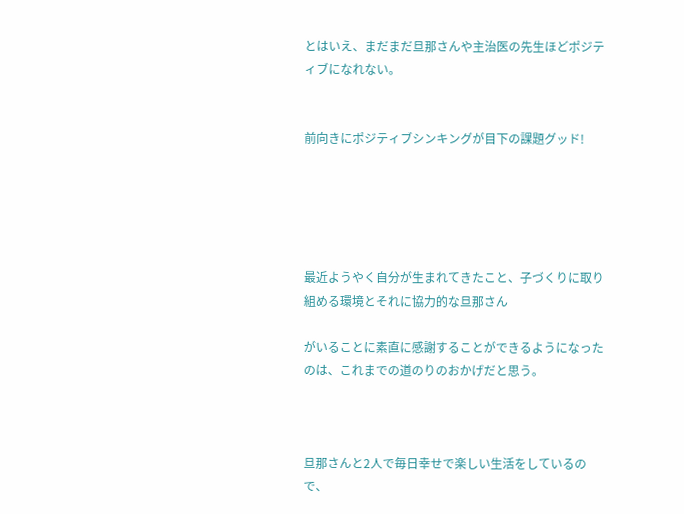とはいえ、まだまだ旦那さんや主治医の先生ほどポジティブになれない。


前向きにポジティブシンキングが目下の課題グッド!





最近ようやく自分が生まれてきたこと、子づくりに取り組める環境とそれに協力的な旦那さん

がいることに素直に感謝することができるようになったのは、これまでの道のりのおかげだと思う。



旦那さんと2人で毎日幸せで楽しい生活をしているので、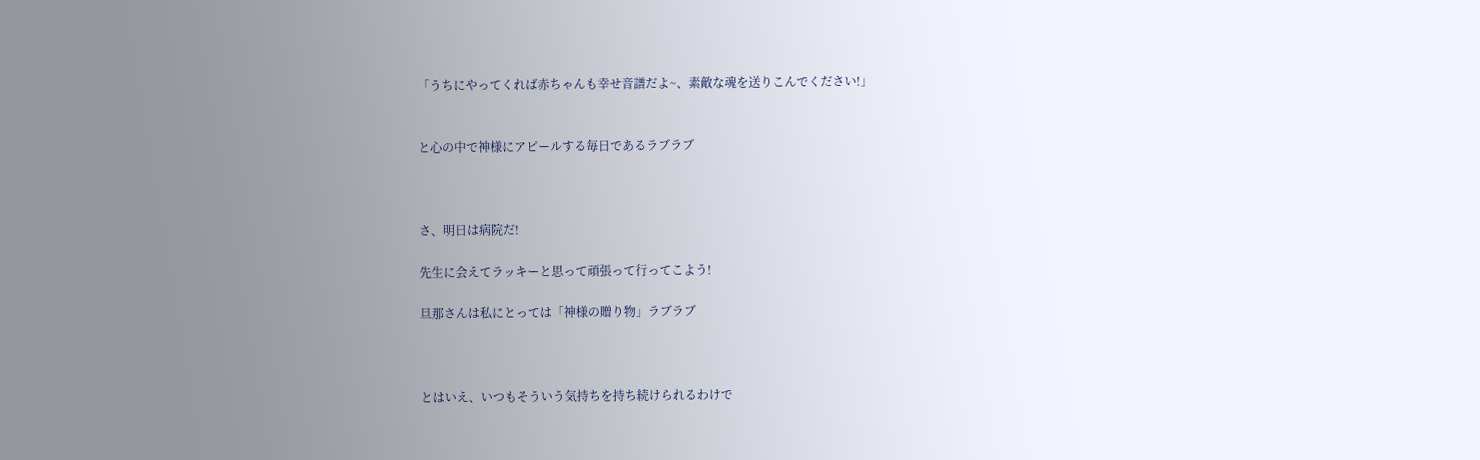「うちにやってくれば赤ちゃんも幸せ音譜だよ~、素敵な魂を送りこんでください!」


と心の中で神様にアピールする毎日であるラブラブ



さ、明日は病院だ!

先生に会えてラッキーと思って頑張って行ってこよう!

旦那さんは私にとっては「神様の贈り物」ラブラブ



とはいえ、いつもそういう気持ちを持ち続けられるわけで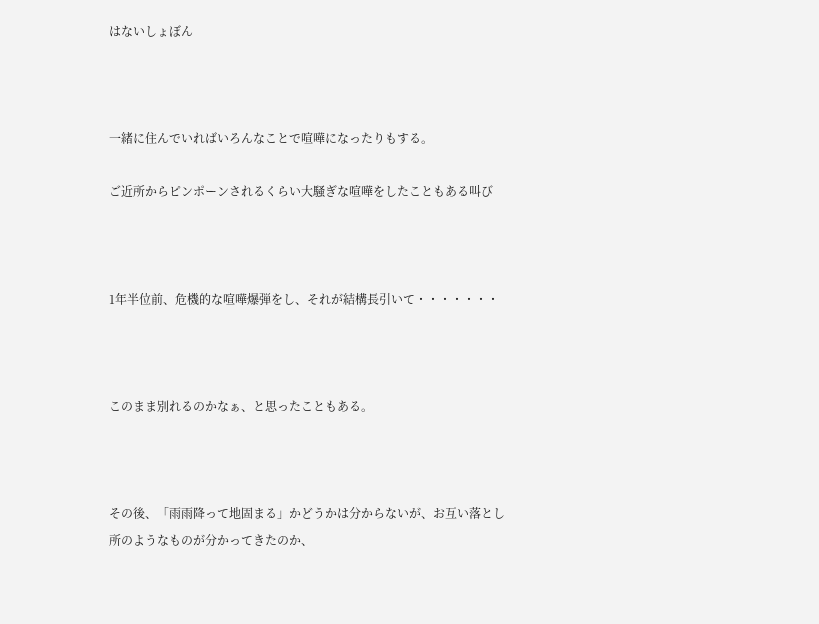はないしょぼん



一緒に住んでいればいろんなことで喧嘩になったりもする。

ご近所からピンポーンされるくらい大騒ぎな喧嘩をしたこともある叫び



1年半位前、危機的な喧嘩爆弾をし、それが結構長引いて・・・・・・・



このまま別れるのかなぁ、と思ったこともある。



その後、「雨雨降って地固まる」かどうかは分からないが、お互い落とし所のようなものが分かってきたのか、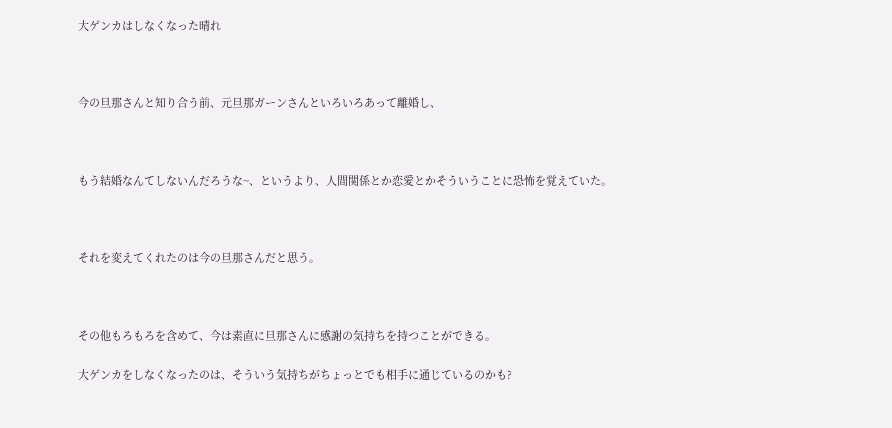大ゲンカはしなくなった晴れ



今の旦那さんと知り合う前、元旦那ガーンさんといろいろあって離婚し、



もう結婚なんてしないんだろうな~、というより、人間関係とか恋愛とかそういうことに恐怖を覚えていた。



それを変えてくれたのは今の旦那さんだと思う。



その他もろもろを含めて、今は素直に旦那さんに感謝の気持ちを持つことができる。

大ゲンカをしなくなったのは、そういう気持ちがちょっとでも相手に通じているのかも?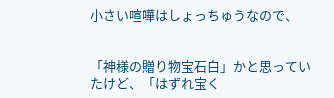小さい喧嘩はしょっちゅうなので、


「神様の贈り物宝石白」かと思っていたけど、「はずれ宝く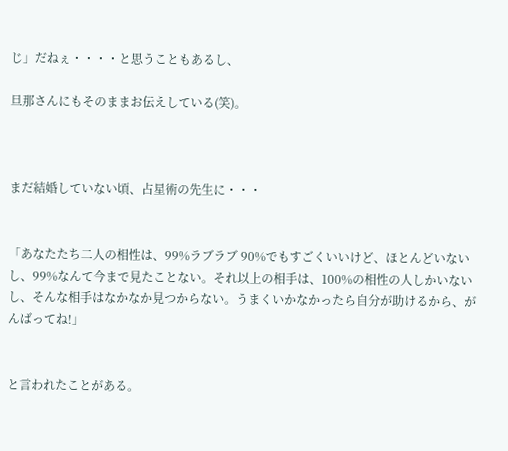じ」だねぇ・・・・と思うこともあるし、

旦那さんにもそのままお伝えしている(笑)。



まだ結婚していない頃、占星術の先生に・・・


「あなたたち二人の相性は、99%ラブラブ 90%でもすごくいいけど、ほとんどいないし、99%なんて今まで見たことない。それ以上の相手は、100%の相性の人しかいないし、そんな相手はなかなか見つからない。うまくいかなかったら自分が助けるから、がんばってね!」


と言われたことがある。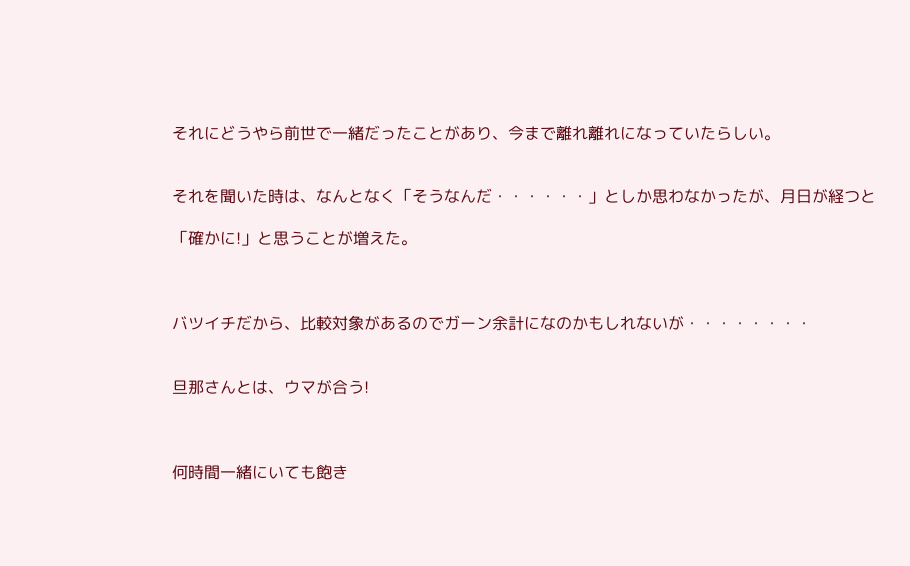それにどうやら前世で一緒だったことがあり、今まで離れ離れになっていたらしい。


それを聞いた時は、なんとなく「そうなんだ・・・・・・」としか思わなかったが、月日が経つと

「確かに!」と思うことが増えた。



バツイチだから、比較対象があるのでガーン余計になのかもしれないが・・・・・・・・


旦那さんとは、ウマが合う!



何時間一緒にいても飽き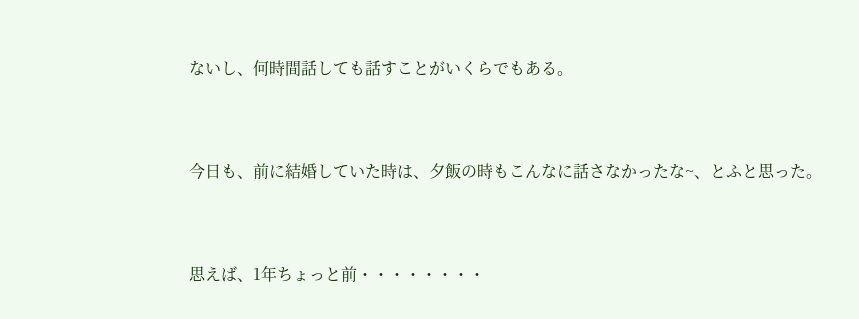ないし、何時間話しても話すことがいくらでもある。


今日も、前に結婚していた時は、夕飯の時もこんなに話さなかったな~、とふと思った。


思えば、1年ちょっと前・・・・・・・・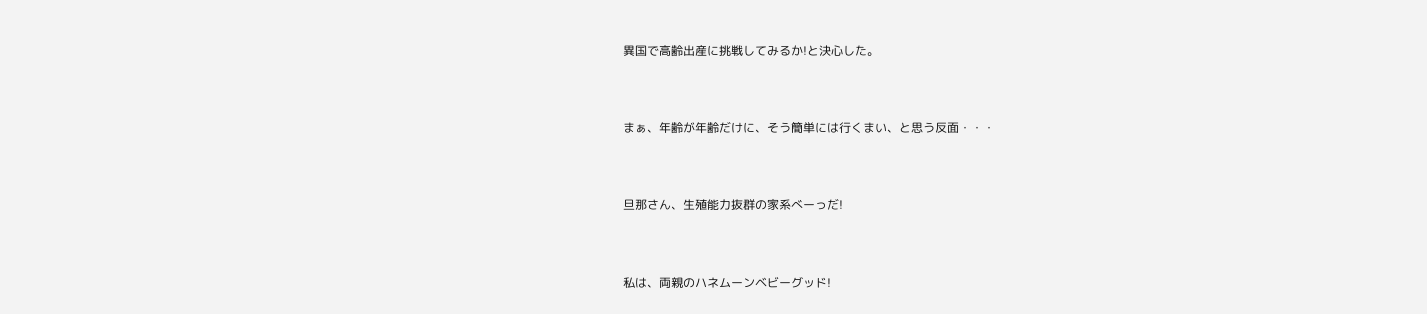異国で高齢出産に挑戦してみるか!と決心した。


まぁ、年齢が年齢だけに、そう簡単には行くまい、と思う反面・・・


旦那さん、生殖能力抜群の家系べーっだ!


私は、両親のハネムーンベビーグッド!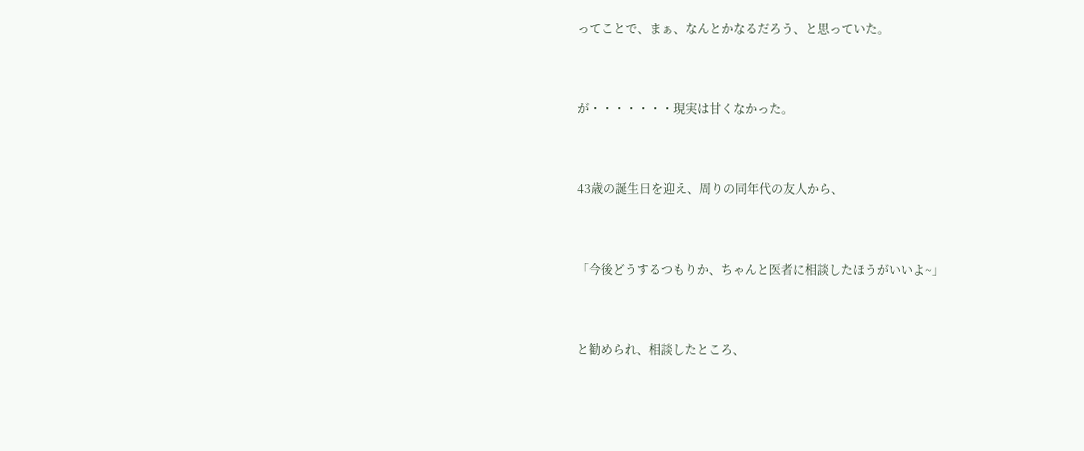ってことで、まぁ、なんとかなるだろう、と思っていた。


が・・・・・・・現実は甘くなかった。


43歳の誕生日を迎え、周りの同年代の友人から、


「今後どうするつもりか、ちゃんと医者に相談したほうがいいよ~」


と勧められ、相談したところ、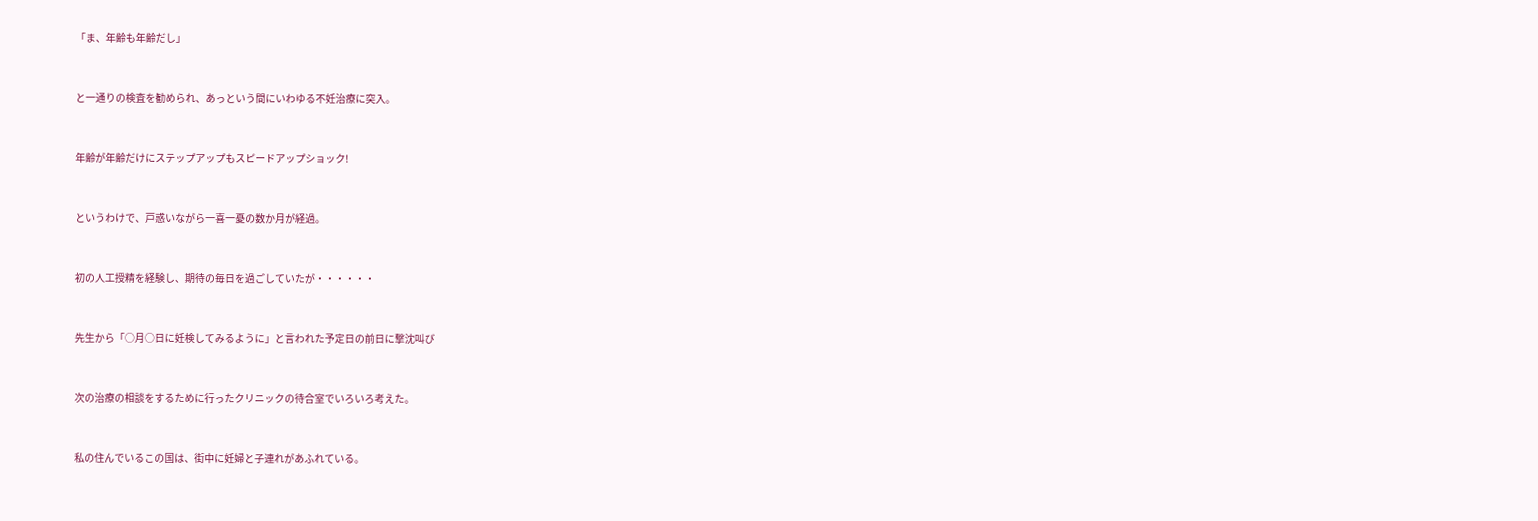「ま、年齢も年齢だし」


と一通りの検査を勧められ、あっという間にいわゆる不妊治療に突入。


年齢が年齢だけにステップアップもスピードアップショック!


というわけで、戸惑いながら一喜一憂の数か月が経過。


初の人工授精を経験し、期待の毎日を過ごしていたが・・・・・・


先生から「○月○日に妊検してみるように」と言われた予定日の前日に撃沈叫び


次の治療の相談をするために行ったクリニックの待合室でいろいろ考えた。


私の住んでいるこの国は、街中に妊婦と子連れがあふれている。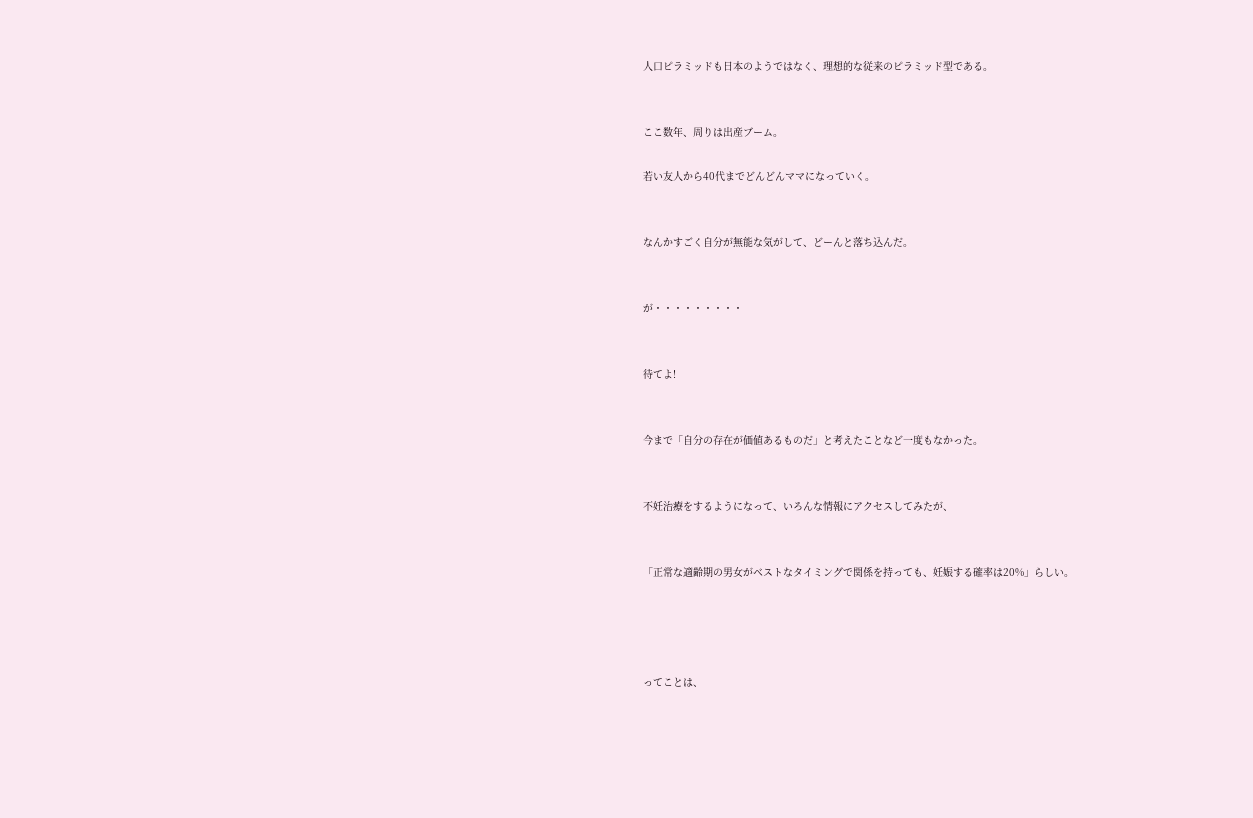人口ピラミッドも日本のようではなく、理想的な従来のピラミッド型である。


ここ数年、周りは出産ブーム。

若い友人から40代までどんどんママになっていく。


なんかすごく自分が無能な気がして、どーんと落ち込んだ。


が・・・・・・・・・


待てよ!


今まで「自分の存在が価値あるものだ」と考えたことなど一度もなかった。


不妊治療をするようになって、いろんな情報にアクセスしてみたが、


「正常な適齢期の男女がベストなタイミングで関係を持っても、妊娠する確率は20%」らしい。




ってことは、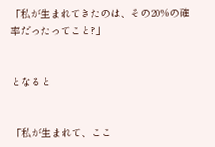「私が生まれてきたのは、その20%の確率だったってこと?」


となると


「私が生まれて、ここ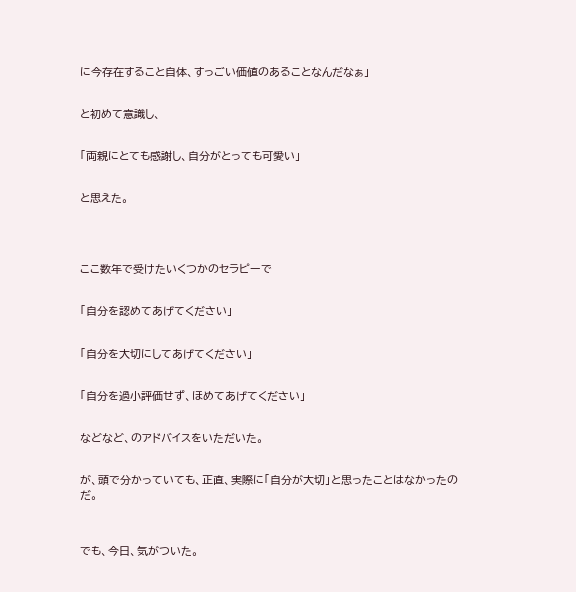に今存在すること自体、すっごい価値のあることなんだなぁ」


と初めて意識し、


「両親にとても感謝し、自分がとっても可愛い」


と思えた。




ここ数年で受けたいくつかのセラピーで


「自分を認めてあげてください」


「自分を大切にしてあげてください」


「自分を過小評価せず、ほめてあげてください」


などなど、のアドバイスをいただいた。


が、頭で分かっていても、正直、実際に「自分が大切」と思ったことはなかったのだ。



でも、今日、気がついた。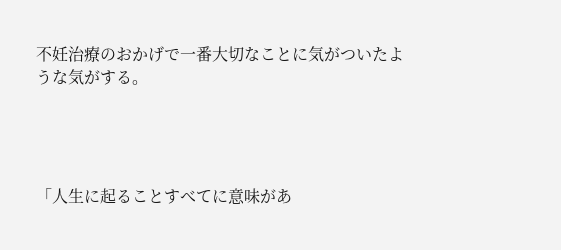不妊治療のおかげで一番大切なことに気がついたような気がする。




「人生に起ることすべてに意味があ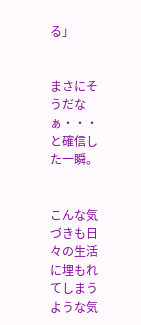る」


まさにそうだなぁ・・・と確信した一瞬。


こんな気づきも日々の生活に埋もれてしまうような気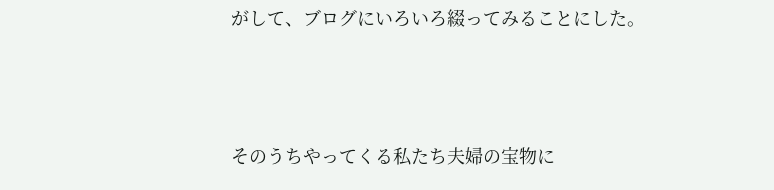がして、ブログにいろいろ綴ってみることにした。



そのうちやってくる私たち夫婦の宝物に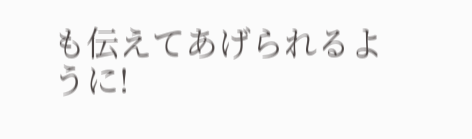も伝えてあげられるように!